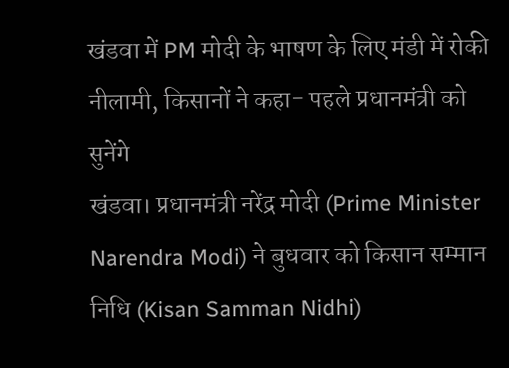खंडवा में PM मोदी के भाषण के लिए मंडी में रोकी नीलामी, किसानों ने कहा- पहले प्रधानमंत्री को सुनेंगे
खंडवा। प्रधानमंत्री नरेंद्र मोदी (Prime Minister Narendra Modi) ने बुधवार को किसान सम्मान निधि (Kisan Samman Nidhi)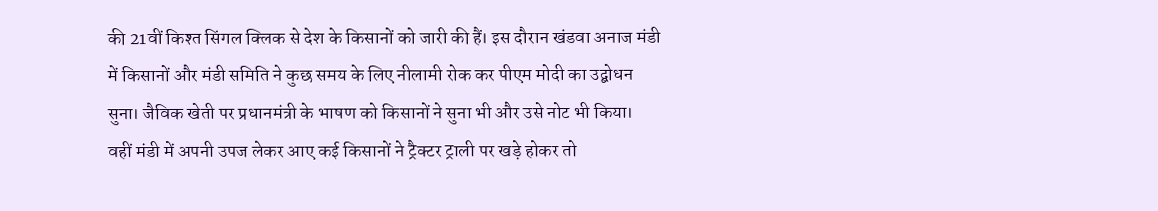की 21वीं किश्त सिंगल क्लिक से देश के किसानों को जारी की हैं। इस दौरान खंडवा अनाज मंडी में किसानों और मंडी समिति ने कुछ समय के लिए नीलामी रोक कर पीएम मोदी का उद्बोधन सुना। जैविक खेती पर प्रधानमंत्री के भाषण को किसानों ने सुना भी और उसे नोट भी किया। वहीं मंडी में अपनी उपज लेकर आए कई किसानों ने ट्रैक्टर ट्राली पर खड़े होकर तो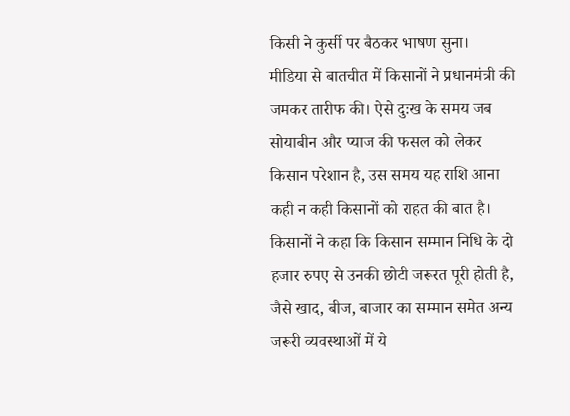किसी ने कुर्सी पर बैठकर भाषण सुना।
मीडिया से बातचीत में किसानों ने प्रधानमंत्री की जमकर तारीफ की। ऐसे दुःख के समय जब सोयाबीन और प्याज की फसल को लेकर किसान परेशान है, उस समय यह राशि आना कही न कही किसानों को राहत की बात है। किसानों ने कहा कि किसान सम्मान निधि के दो हजार रुपए से उनकी छोटी जरूरत पूरी होती है, जैसे खाद, बीज, बाजार का सम्मान समेत अन्य जरूरी व्यवस्थाओं में ये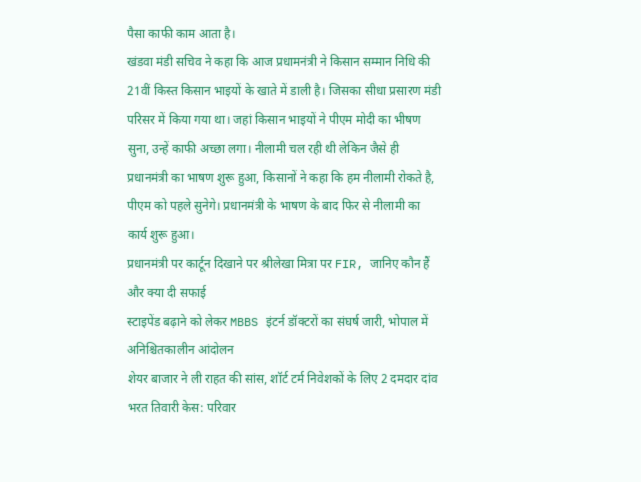पैसा काफी काम आता है।
खंडवा मंडी सचिव ने कहा कि आज प्रधामनंत्री ने किसान सम्मान निधि की 21वीं किस्त किसान भाइयों के खाते में डाली है। जिसका सीधा प्रसारण मंडी परिसर में किया गया था। जहां किसान भाइयों ने पीएम मोदी का भीषण सुना, उन्हें काफी अच्छा लगा। नीलामी चल रही थी लेकिन जैसे ही प्रधानमंत्री का भाषण शुरू हुआ, किसानों ने कहा कि हम नीलामी रोकते है, पीएम को पहले सुनेगे। प्रधानमंत्री के भाषण के बाद फिर से नीलामी का कार्य शुरू हुआ।
प्रधानमंत्री पर कार्टून दिखाने पर श्रीलेखा मित्रा पर FIR, जानिए कौन हैं और क्या दी सफाई
स्टाइपेंड बढ़ाने को लेकर MBBS इंटर्न डॉक्टरों का संघर्ष जारी, भोपाल में अनिश्चितकालीन आंदोलन
शेयर बाजार ने ली राहत की सांस, शॉर्ट टर्म निवेशकों के लिए 2 दमदार दांव
भरत तिवारी केस: परिवार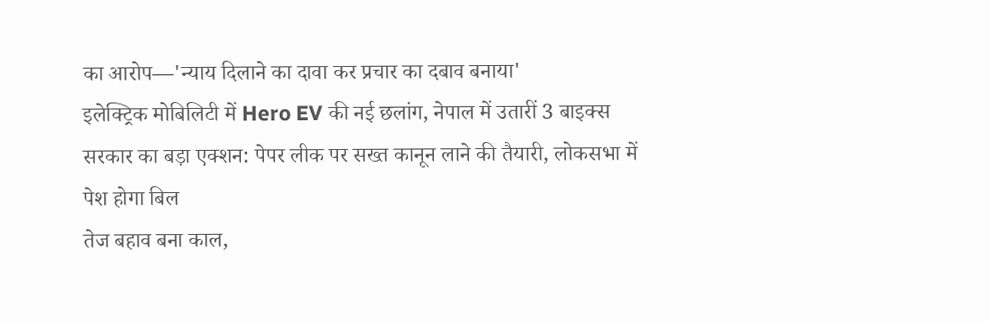का आरोप—'न्याय दिलाने का दावा कर प्रचार का दबाव बनाया'
इलेक्ट्रिक मोबिलिटी में Hero EV की नई छलांग, नेपाल में उतारीं 3 बाइक्स
सरकार का बड़ा एक्शन: पेपर लीक पर सख्त कानून लाने की तैयारी, लोकसभा में पेश होगा बिल
तेज बहाव बना काल,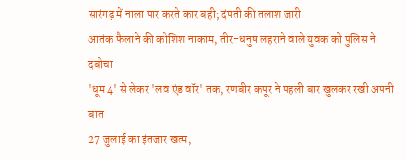सारंगढ़ में नाला पार करते कार बही; दंपती की तलाश जारी
आतंक फैलाने की कोशिश नाकाम, तीर-धनुष लहराने वाले युवक को पुलिस ने दबोचा
'धूम 4' से लेकर 'लव एंड वॉर' तक, रणबीर कपूर ने पहली बार खुलकर रखी अपनी बात
27 जुलाई का इंतजार खत्म,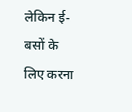लेकिन ई-बसों के लिए करना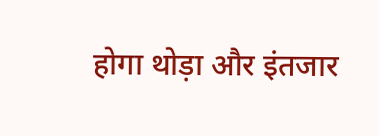होगा थोड़ा और इंतजार